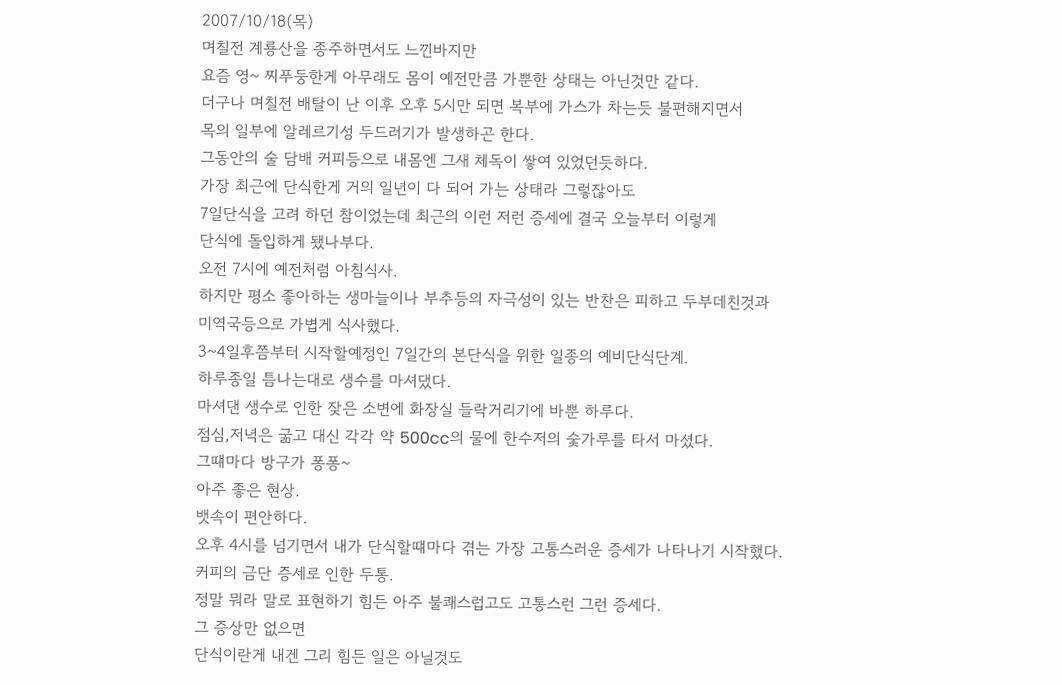2007/10/18(목)
며칠전 계룡산을 종주하면서도 느낀바지만
요즘 영~ 찌푸둥한게 아무래도 몸이 예전만큼 가뿐한 상태는 아닌것만 같다.
더구나 며칠전 배탈이 난 이후 오후 5시만 되면 복부에 가스가 차는듯 불편해지면서
목의 일부에 알레르기성 두드러기가 발생하곤 한다.
그동안의 술 담배 커피등으로 내몸엔 그새 체독이 쌓여 있었던듯하다.
가장 최근에 단식한게 거의 일년이 다 되어 가는 상태라 그렇잖아도
7일단식을 고려 하던 참이었는데 최근의 이런 저런 증세에 결국 오늘부터 이렇게
단식에 돌입하게 됐나부다.
오전 7시에 예전처럼 아침식사.
하지만 평소 좋아하는 생마늘이나 부추등의 자극성이 있는 반찬은 피하고 두부데친것과
미역국등으로 가볍게 식사했다.
3~4일후쯤부터 시작할예정인 7일간의 본단식을 위한 일종의 예비단식단계.
하루종일 틈나는대로 생수를 마셔댔다.
마셔댄 생수로 인한 잦은 소변에 화장실 들락거리기에 바뿐 하루다.
점심,저녁은 굶고 대신 각각 약 500cc의 물에 한수저의 숯가루를 타서 마셨다.
그떄마다 방구가 퐁퐁~
아주 좋은 현상.
뱃속이 편안하다.
오후 4시를 넘기면서 내가 단식할떄마다 겪는 가장 고통스러운 증세가 나타나기 시작했다.
커피의 금단 증세로 인한 두통.
정말 뭐라 말로 표현하기 힘든 아주 불쾌스럽고도 고통스런 그런 증세다.
그 증상만 없으면
단식이란게 내겐 그리 힘든 일은 아닐것도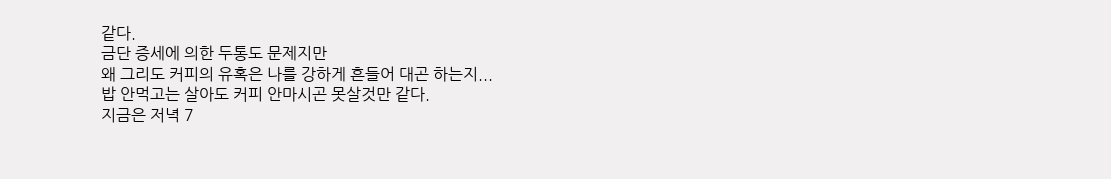같다.
금단 증세에 의한 두통도 문제지만
왜 그리도 커피의 유혹은 나를 강하게 흔들어 대곤 하는지...
밥 안먹고는 살아도 커피 안마시곤 못살것만 같다.
지금은 저녁 7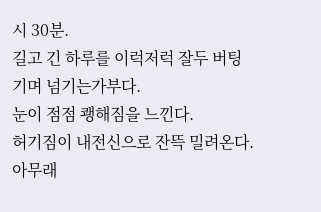시 30분.
길고 긴 하루를 이럭저럭 잘두 버팅기며 넘기는가부다.
눈이 점점 쾡해짐을 느낀다.
허기짐이 내전신으로 잔뜩 밀려온다.
아무래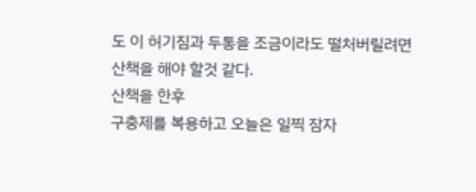도 이 허기짐과 두통을 조금이라도 떨처버릴려면 산책을 해야 할것 같다.
산책을 한후
구충제를 복용하고 오늘은 일찍 잠자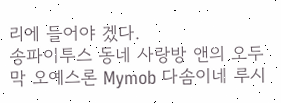리에 들어야 겠다.
송파이투스 동네 사랑방 앤의 오두막 오예스론 Mymob 다솜이네 루시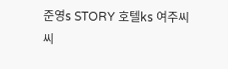준영s STORY 호텔ks 여주씨씨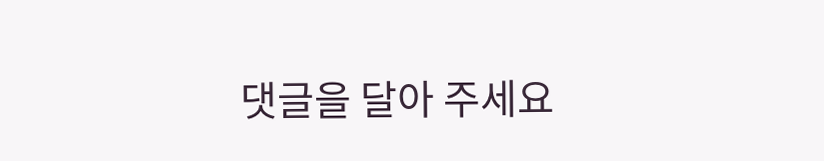댓글을 달아 주세요